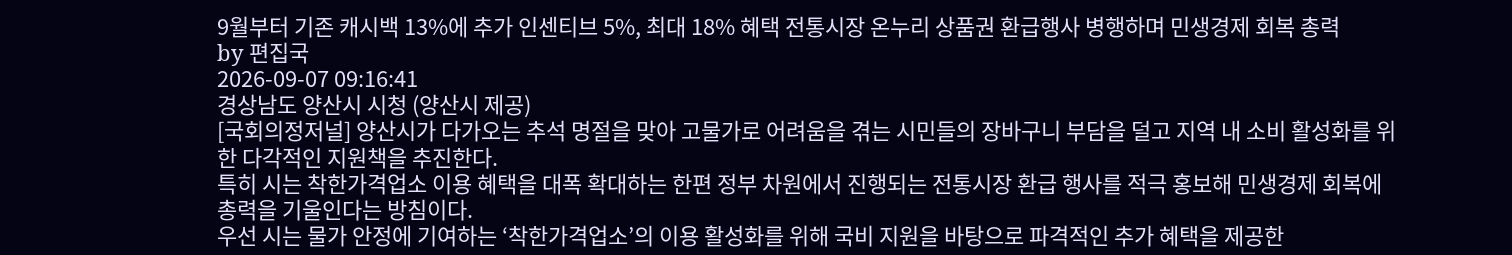9월부터 기존 캐시백 13%에 추가 인센티브 5%, 최대 18% 혜택 전통시장 온누리 상품권 환급행사 병행하며 민생경제 회복 총력
by 편집국
2026-09-07 09:16:41
경상남도 양산시 시청 (양산시 제공)
[국회의정저널] 양산시가 다가오는 추석 명절을 맞아 고물가로 어려움을 겪는 시민들의 장바구니 부담을 덜고 지역 내 소비 활성화를 위한 다각적인 지원책을 추진한다.
특히 시는 착한가격업소 이용 혜택을 대폭 확대하는 한편 정부 차원에서 진행되는 전통시장 환급 행사를 적극 홍보해 민생경제 회복에 총력을 기울인다는 방침이다.
우선 시는 물가 안정에 기여하는 ‘착한가격업소’의 이용 활성화를 위해 국비 지원을 바탕으로 파격적인 추가 혜택을 제공한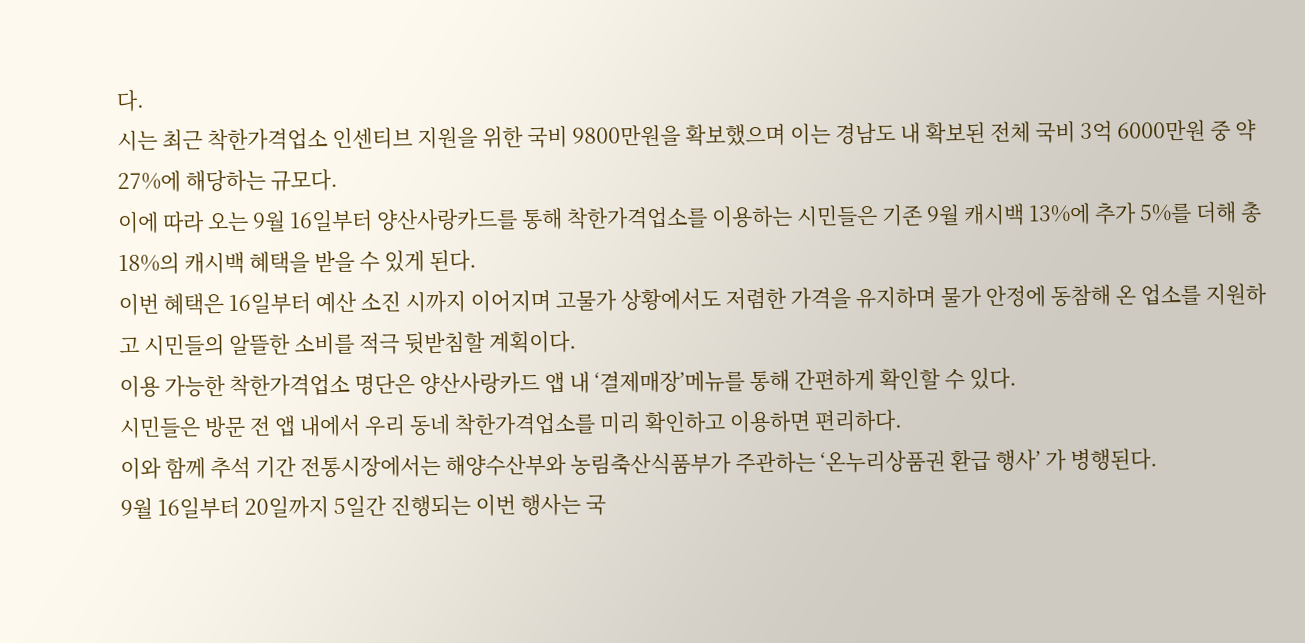다.
시는 최근 착한가격업소 인센티브 지원을 위한 국비 9800만원을 확보했으며 이는 경남도 내 확보된 전체 국비 3억 6000만원 중 약 27%에 해당하는 규모다.
이에 따라 오는 9월 16일부터 양산사랑카드를 통해 착한가격업소를 이용하는 시민들은 기존 9월 캐시백 13%에 추가 5%를 더해 총 18%의 캐시백 혜택을 받을 수 있게 된다.
이번 혜택은 16일부터 예산 소진 시까지 이어지며 고물가 상황에서도 저렴한 가격을 유지하며 물가 안정에 동참해 온 업소를 지원하고 시민들의 알뜰한 소비를 적극 뒷받침할 계획이다.
이용 가능한 착한가격업소 명단은 양산사랑카드 앱 내 ‘결제매장’메뉴를 통해 간편하게 확인할 수 있다.
시민들은 방문 전 앱 내에서 우리 동네 착한가격업소를 미리 확인하고 이용하면 편리하다.
이와 함께 추석 기간 전통시장에서는 해양수산부와 농림축산식품부가 주관하는 ‘온누리상품권 환급 행사’ 가 병행된다.
9월 16일부터 20일까지 5일간 진행되는 이번 행사는 국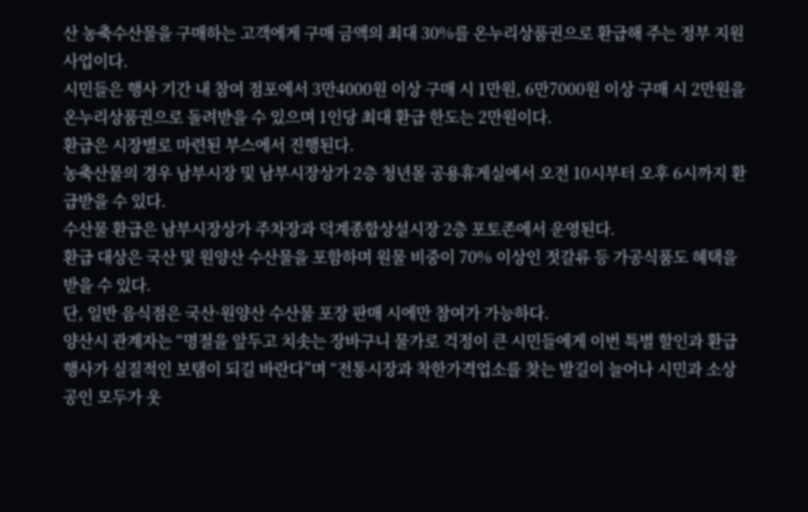산 농축수산물을 구매하는 고객에게 구매 금액의 최대 30%를 온누리상품권으로 환급해 주는 정부 지원 사업이다.
시민들은 행사 기간 내 참여 점포에서 3만4000원 이상 구매 시 1만원, 6만7000원 이상 구매 시 2만원을 온누리상품권으로 돌려받을 수 있으며 1인당 최대 환급 한도는 2만원이다.
환급은 시장별로 마련된 부스에서 진행된다.
농축산물의 경우 남부시장 및 남부시장상가 2층 청년몰 공용휴게실에서 오전 10시부터 오후 6시까지 환급받을 수 있다.
수산물 환급은 남부시장상가 주차장과 덕계종합상설시장 2층 포토존에서 운영된다.
환급 대상은 국산 및 원양산 수산물을 포함하며 원물 비중이 70% 이상인 젓갈류 등 가공식품도 혜택을 받을 수 있다.
단, 일반 음식점은 국산·원양산 수산물 포장 판매 시에만 참여가 가능하다.
양산시 관계자는 “명절을 앞두고 치솟는 장바구니 물가로 걱정이 큰 시민들에게 이번 특별 할인과 환급 행사가 실질적인 보탬이 되길 바란다”며 “전통시장과 착한가격업소를 찾는 발길이 늘어나 시민과 소상공인 모두가 웃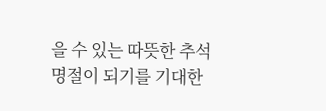을 수 있는 따뜻한 추석 명절이 되기를 기대한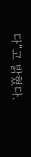다”고 밝혔다.